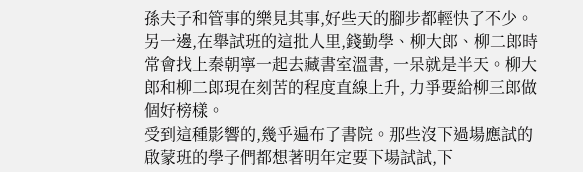孫夫子和管事的樂見其事,好些天的腳步都輕快了不少。
另一邊,在舉試班的這批人里,錢勤學、柳大郎、柳二郎時常會找上秦朝寧一起去藏書室溫書, 一呆就是半天。柳大郎和柳二郎現在刻苦的程度直線上升, 力爭要給柳三郎做個好榜樣。
受到這種影響的,幾乎遍布了書院。那些沒下過場應試的啟蒙班的學子們都想著明年定要下場試試,下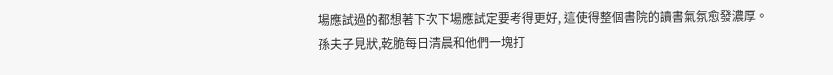場應試過的都想著下次下場應試定要考得更好, 這使得整個書院的讀書氣氛愈發濃厚。
孫夫子見狀,乾脆每日清晨和他們一塊打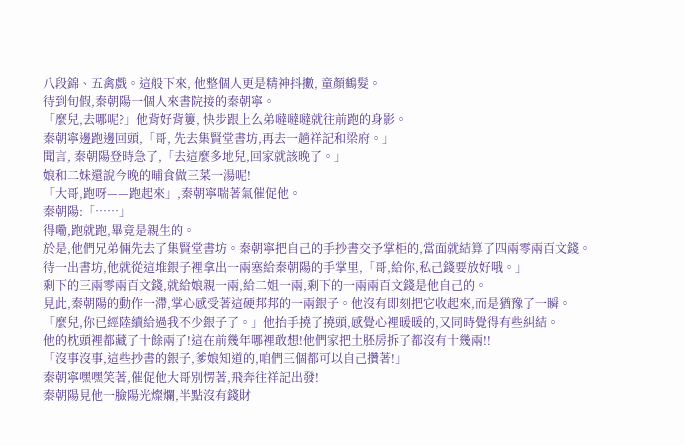八段錦、五禽戲。這般下來, 他整個人更是精神抖擻, 童顏鶴髮。
待到旬假,秦朝陽一個人來書院接的秦朝寧。
「麼兒,去哪呢?」他背好背簍, 快步跟上么弟噠噠噠就往前跑的身影。
秦朝寧邊跑邊回頭,「哥, 先去集賢堂書坊,再去一趟祥記和梁府。」
聞言, 秦朝陽登時急了,「去這麼多地兒,回家就該晚了。」
娘和二妹還說今晚的晡食做三菜一湯呢!
「大哥,跑呀——跑起來」,秦朝寧喘著氣催促他。
秦朝陽:「……」
得嘞,跑就跑,畢竟是親生的。
於是,他們兄弟倆先去了集賢堂書坊。秦朝寧把自己的手抄書交予掌柜的,當面就結算了四兩零兩百文錢。
待一出書坊,他就從這堆銀子裡拿出一兩塞給秦朝陽的手掌里,「哥,給你,私己錢要放好哦。」
剩下的三兩零兩百文錢,就給娘親一兩,給二姐一兩,剩下的一兩兩百文錢是他自己的。
見此,秦朝陽的動作一滯,掌心感受著這硬邦邦的一兩銀子。他沒有即刻把它收起來,而是猶豫了一瞬。
「麼兒,你已經陸續給過我不少銀子了。」他抬手撓了撓頭,感覺心裡暖暖的,又同時覺得有些糾結。
他的枕頭裡都藏了十餘兩了!這在前幾年哪裡敢想!他們家把土胚房拆了都沒有十幾兩!!
「沒事沒事,這些抄書的銀子,爹娘知道的,咱們三個都可以自己攢著!」
秦朝寧嘿嘿笑著,催促他大哥別愣著,飛奔往祥記出發!
秦朝陽見他一臉陽光燦爛,半點沒有錢財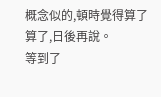概念似的,頓時覺得算了算了,日後再說。
等到了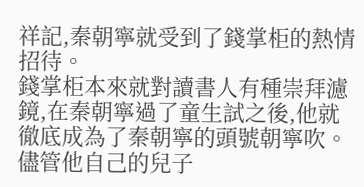祥記,秦朝寧就受到了錢掌柜的熱情招待。
錢掌柜本來就對讀書人有種崇拜濾鏡,在秦朝寧過了童生試之後,他就徹底成為了秦朝寧的頭號朝寧吹。儘管他自己的兒子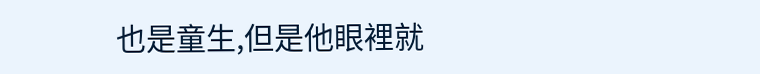也是童生,但是他眼裡就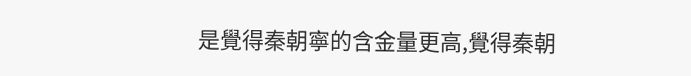是覺得秦朝寧的含金量更高,覺得秦朝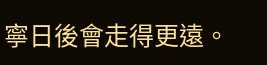寧日後會走得更遠。